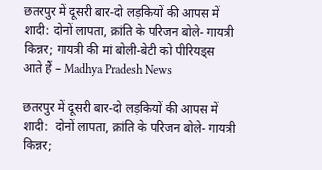छतरपुर में दूसरी बार-दो लड़कियों की आपस में शादी: दोनों लापता, क्रांति के परिजन बोले- गायत्री किन्नर; गायत्री की मां बोली-बेटी को पीरियड्स आते हैं – Madhya Pradesh News

छतरपुर में दूसरी बार-दो लड़कियों की आपस में शादी:  दोनों लापता, क्रांति के परिजन बोले- गायत्री किन्नर;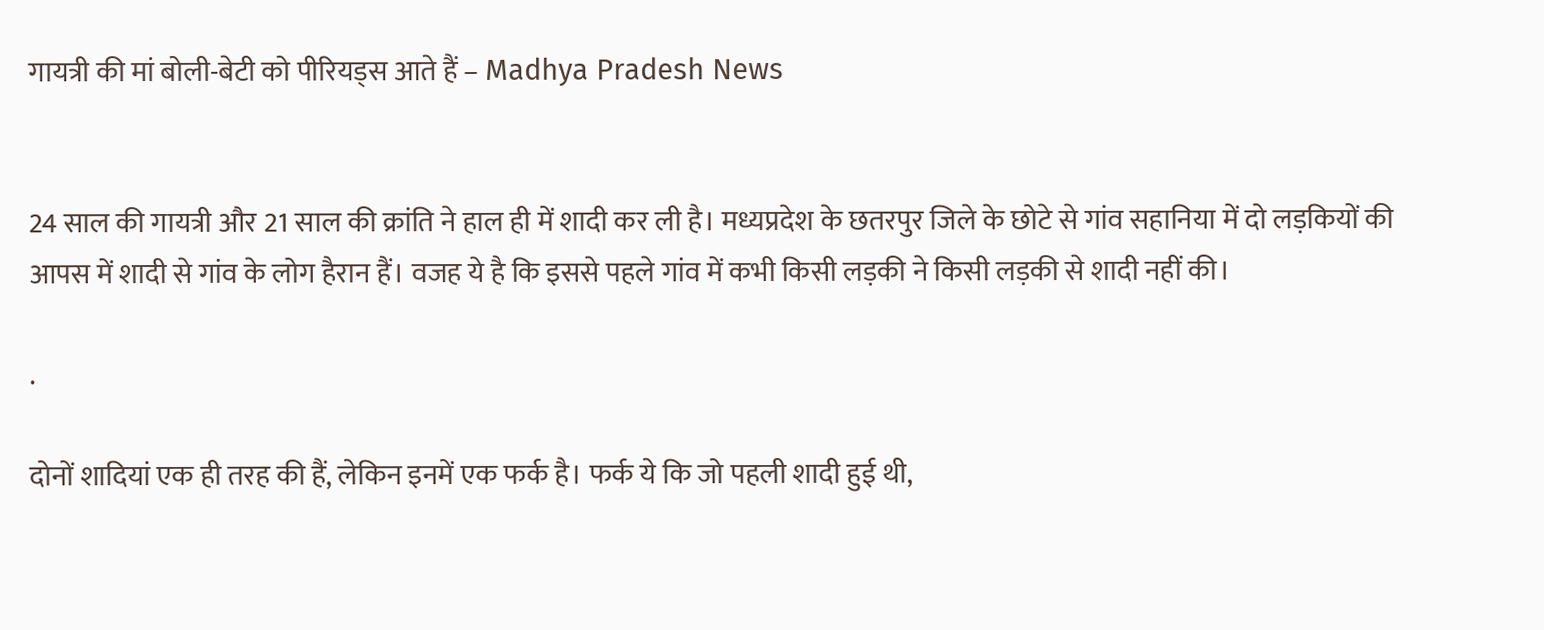गायत्री की मां बोली-बेटी को पीरियड्स आते हैं – Madhya Pradesh News


24 साल की गायत्री और 21 साल की क्रांति ने हाल ही में शादी कर ली है। मध्यप्रदेश के छतरपुर जिले के छोटे से गांव सहानिया में दो लड़कियों की आपस में शादी से गांव के लोग हैरान हैं। वजह ये है कि इससे पहले गांव में कभी किसी लड़की ने किसी लड़की से शादी नहीं की।

.

दोनों शादियां एक ही तरह की हैं, लेकिन इनमें एक फर्क है। फर्क ये कि जो पहली शादी हुई थी,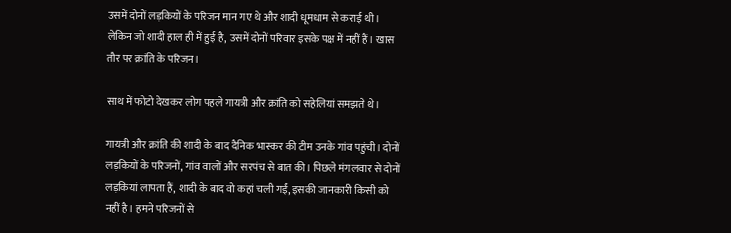उसमें दोनों लड़कियों के परिजन मान गए थे और शादी धूमधाम से कराई थी। लेकिन जो शादी हाल ही में हुई है, उसमें दोनों परिवार इसके पक्ष में नहीं हैं। खास तौर पर क्रांति के परिजन।

साथ में फोटो देखकर लोग पहले गायत्री और क्रांति को सहेलियां समझते थे।

गायत्री और क्रांति की शादी के बाद दैनिक भास्कर की टीम उनके गांव पहुंची। दोनों लड़कियों के परिजनों, गांव वालों और सरपंच से बात की। पिछले मंगलवार से दोनों लड़कियां लापता हैं, शादी के बाद वो कहां चली गईं, इसकी जानकारी किसी को नहीं है। हमने परिजनों से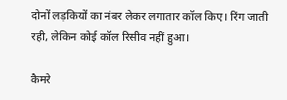दोनों लड़कियों का नंबर लेकर लगातार कॉल किए। रिंग जाती रही, लेकिन कोई कॉल रिसीव नहीं हुआ।

कैमरे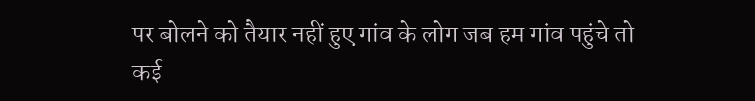पर बोलने को तैयार नहीं हुए गांव के लोग जब हम गांव पहुंचे तो कई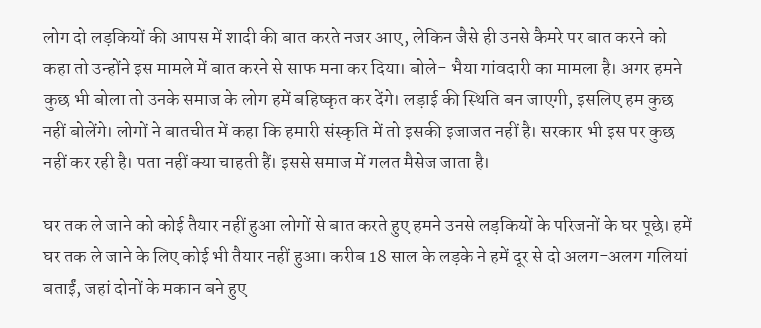लोग दो लड़कियों की आपस में शादी की बात करते नजर आए, लेकिन जैसे ही उनसे कैमरे पर बात करने को कहा तो उन्होंने इस मामले में बात करने से साफ मना कर दिया। बोले- भैया गांवदारी का मामला है। अगर हमने कुछ भी बोला तो उनके समाज के लोग हमें बहिष्कृत कर देंगे। लड़ाई की स्थिति बन जाएगी, इसलिए हम कुछ नहीं बोलेंगे। लोगों ने बातचीत में कहा कि हमारी संस्कृति में तो इसकी इजाजत नहीं है। सरकार भी इस पर कुछ नहीं कर रही है। पता नहीं क्या चाहती हैं। इससे समाज में गलत मैसेज जाता है।

घर तक ले जाने को कोई तैयार नहीं हुआ लोगों से बात करते हुए हमने उनसे लड़कियों के परिजनों के घर पूछे। हमें घर तक ले जाने के लिए कोई भी तैयार नहीं हुआ। करीब 18 साल के लड़के ने हमें दूर से दो अलग-अलग गलियां बताईं, जहां दोनों के मकान बने हुए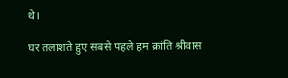थे।

घर तलाशते हुए सबसे पहले हम क्रांति श्रीवास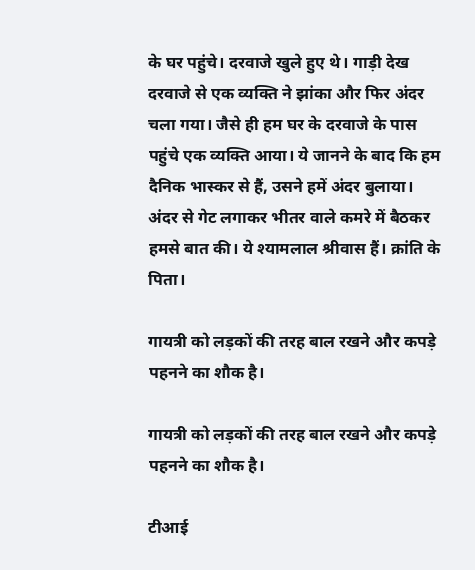के घर पहुंचे। दरवाजे खुले हुए थे। गाड़ी देख दरवाजे से एक व्यक्ति ने झांका और फिर अंदर चला गया। जैसे ही हम घर के दरवाजे के पास पहुंचे एक व्यक्ति आया। ये जानने के बाद कि हम दैनिक भास्कर से हैं, उसने हमें अंदर बुलाया। अंदर से गेट लगाकर भीतर वाले कमरे में बैठकर हमसे बात की। ये श्यामलाल श्रीवास हैं। क्रांति के पिता।

गायत्री को लड़कों की तरह बाल रखने और कपड़े पहनने का शौक है।

गायत्री को लड़कों की तरह बाल रखने और कपड़े पहनने का शौक है।

टीआई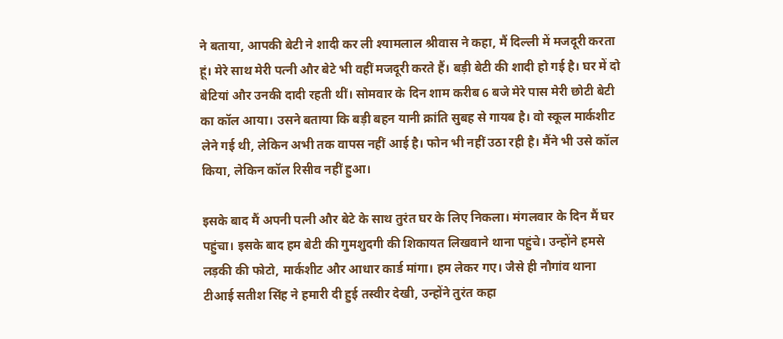ने बताया, आपकी बेटी ने शादी कर ली श्यामलाल श्रीवास ने कहा, मैं दिल्ली में मजदूरी करता हूं। मेरे साथ मेरी पत्नी और बेटे भी वहीं मजदूरी करते हैं। बड़ी बेटी की शादी हो गई है। घर में दो बेटियां और उनकी दादी रहती थीं। सोमवार के दिन शाम करीब 6 बजे मेरे पास मेरी छोटी बेटी का कॉल आया। उसने बताया कि बड़ी बहन यानी क्रांति सुबह से गायब है। वो स्कूल मार्कशीट लेने गई थी, लेकिन अभी तक वापस नहीं आई है। फोन भी नहीं उठा रही है। मैंने भी उसे कॉल किया, लेकिन कॉल रिसीव नहीं हुआ।

इसके बाद मैं अपनी पत्नी और बेटे के साथ तुरंत घर के लिए निकला। मंगलवार के दिन मैं घर पहुंचा। इसके बाद हम बेटी की गुमशुदगी की शिकायत लिखवाने थाना पहुंचे। उन्होंने हमसे लड़की की फोटो, मार्कशीट और आधार कार्ड मांगा। हम लेकर गए। जैसे ही नौगांव थाना टीआई सतीश सिंह ने हमारी दी हुई तस्वीर देखी, उन्होंने तुरंत कहा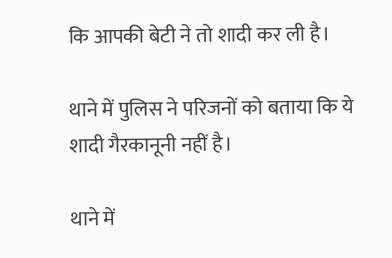कि आपकी बेटी ने तो शादी कर ली है।

थाने में पुलिस ने परिजनों को बताया कि ये शादी गैरकानूनी नहीं है।

थाने में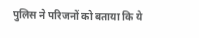पुलिस ने परिजनों को बताया कि ये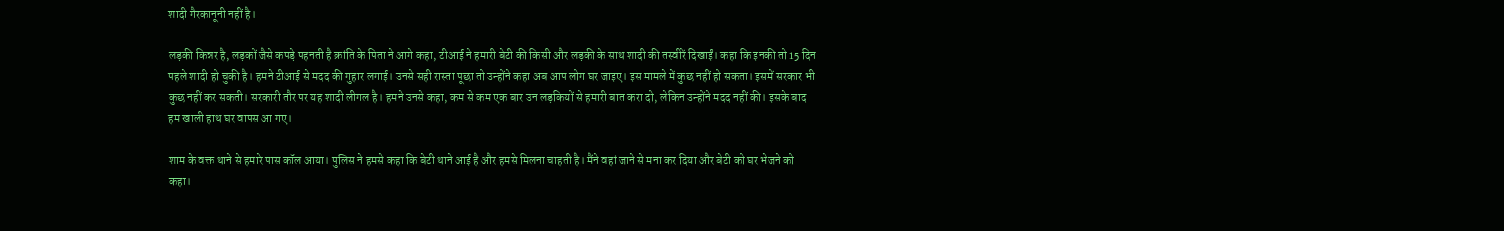शादी गैरकानूनी नहीं है।

लड़की किन्नर है, लड़कों जैसे कपड़े पहनती है क्रांति के पिता ने आगे कहा, टीआई ने हमारी बेटी की किसी और लड़की के साथ शादी की तस्वीरें दिखाईं। कहा कि इनकी तो 15 दिन पहले शादी हो चुकी है। हमने टीआई से मदद की गुहार लगाई। उनसे सही रास्ता पूछा तो उन्होंने कहा अब आप लोग घर जाइए। इस मामले में कुछ नहीं हो सकता। इसमें सरकार भी कुछ नहीं कर सकती। सरकारी तौर पर यह शादी लीगल है। हमने उनसे कहा, कम से कम एक बार उन लड़कियों से हमारी बात करा दो, लेकिन उन्होंने मदद नहीं की। इसके बाद हम खाली हाथ घर वापस आ गए।

शाम के वक्त थाने से हमारे पास कॉल आया। पुलिस ने हमसे कहा कि बेटी थाने आई है और हमसे मिलना चाहती है। मैंने वहां जाने से मना कर दिया और बेटी को घर भेजने को कहा।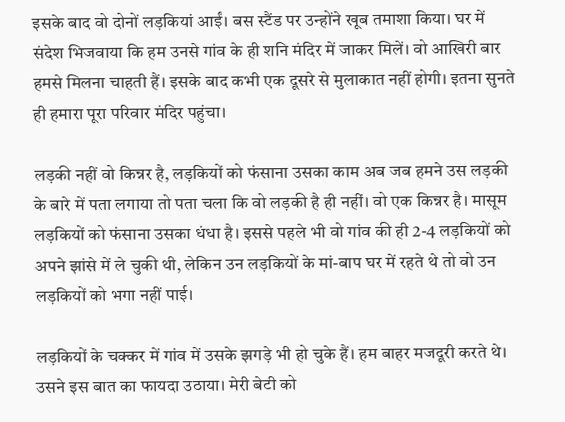इसके बाद वो दोनों लड़कियां आईं। बस स्टैंड पर उन्होंने खूब तमाशा किया। घर में संदेश भिजवाया कि हम उनसे गांव के ही शनि मंदिर में जाकर मिलें। वो आखिरी बार हमसे मिलना चाहती हैं। इसके बाद कभी एक दूसरे से मुलाकात नहीं होगी। इतना सुनते ही हमारा पूरा परिवार मंदिर पहुंचा।

लड़की नहीं वो किन्नर है, लड़कियों को फंसाना उसका काम अब जब हमने उस लड़की के बारे में पता लगाया तो पता चला कि वो लड़की है ही नहीं। वो एक किन्नर है। मासूम लड़कियों को फंसाना उसका धंधा है। इससे पहले भी वो गांव की ही 2-4 लड़कियों को अपने झांसे में ले चुकी थी, लेकिन उन लड़कियों के मां-बाप घर में रहते थे तो वो उन लड़कियों को भगा नहीं पाई।

लड़कियों के चक्कर में गांव में उसके झगड़े भी हो चुके हैं। हम बाहर मजदूरी करते थे। उसने इस बात का फायदा उठाया। मेरी बेटी को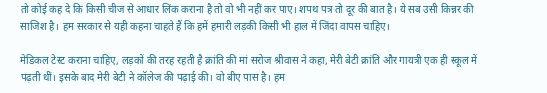तो कोई कह दे कि किसी चीज से आधार लिंक कराना है तो वो भी नहीं कर पाए। शपथ पत्र तो दूर की बात है। ये सब उसी किन्नर की साजिश है। हम सरकार से यही कहना चाहते हैं कि हमें हमारी लड़की किसी भी हाल में जिंदा वापस चाहिए।

मेडिकल टेस्ट कराना चाहिए, लड़कों की तरह रहती है क्रांति की मां सरोज श्रीवास ने कहा, मेरी बेटी क्रांति और गायत्री एक ही स्कूल में पढ़ती थीं। इसके बाद मेरी बेटी ने कॉलेज की पढ़ाई की। वो बीए पास है। हम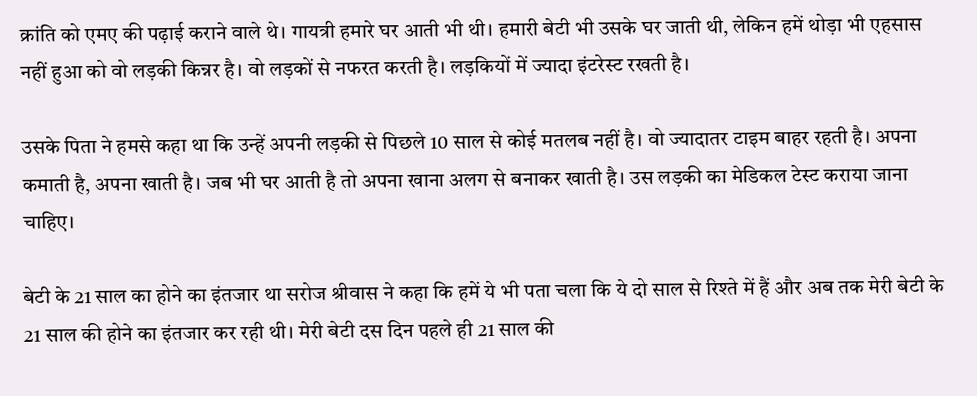क्रांति को एमए की पढ़ाई कराने वाले थे। गायत्री हमारे घर आती भी थी। हमारी बेटी भी उसके घर जाती थी, लेकिन हमें थोड़ा भी एहसास नहीं हुआ को वो लड़की किन्नर है। वो लड़कों से नफरत करती है। लड़कियों में ज्यादा इंटरेस्ट रखती है।

उसके पिता ने हमसे कहा था कि उन्हें अपनी लड़की से पिछले 10 साल से कोई मतलब नहीं है। वो ज्यादातर टाइम बाहर रहती है। अपना कमाती है, अपना खाती है। जब भी घर आती है तो अपना खाना अलग से बनाकर खाती है। उस लड़की का मेडिकल टेस्ट कराया जाना चाहिए।

बेटी के 21 साल का होने का इंतजार था सरोज श्रीवास ने कहा कि हमें ये भी पता चला कि ये दो साल से रिश्ते में हैं और अब तक मेरी बेटी के 21 साल की होने का इंतजार कर रही थी। मेरी बेटी दस दिन पहले ही 21 साल की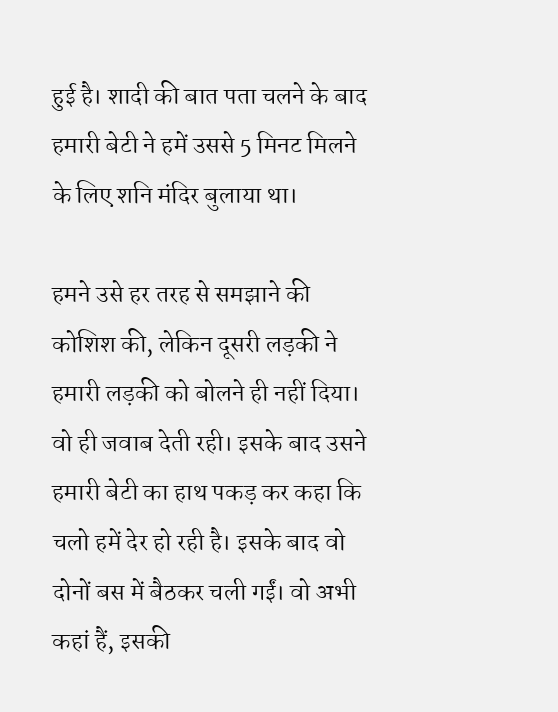हुई है। शादी की बात पता चलने के बाद हमारी बेटी ने हमें उससे 5 मिनट मिलने के लिए शनि मंदिर बुलाया था।

हमने उसे हर तरह से समझाने की कोशिश की, लेकिन दूसरी लड़की ने हमारी लड़की को बोलने ही नहीं दिया। वो ही जवाब देती रही। इसके बाद उसने हमारी बेटी का हाथ पकड़ कर कहा कि चलो हमें देर हो रही है। इसके बाद वो दोनों बस में बैठकर चली गईं। वो अभी कहां हैं, इसकी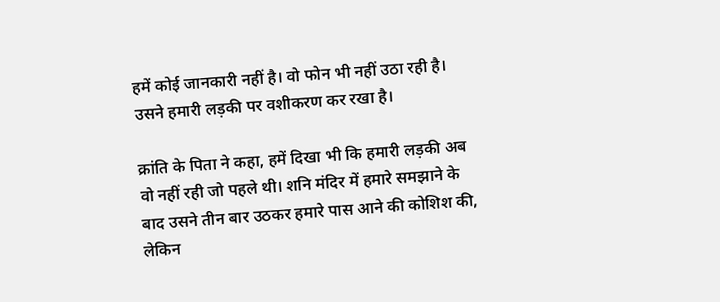हमें कोई जानकारी नहीं है। वो फोन भी नहीं उठा रही है। उसने हमारी लड़की पर वशीकरण कर रखा है।

क्रांति के पिता ने कहा, हमें दिखा भी कि हमारी लड़की अब वो नहीं रही जो पहले थी। शनि मंदिर में हमारे समझाने के बाद उसने तीन बार उठकर हमारे पास आने की कोशिश की, लेकिन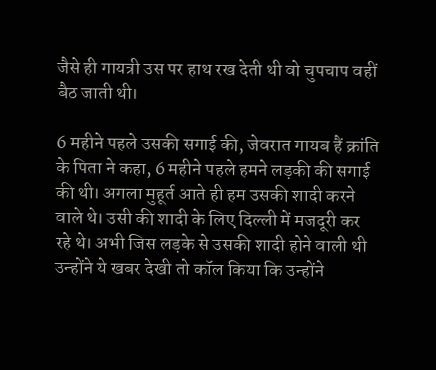जैसे ही गायत्री उस पर हाथ रख देती थी वो चुपचाप वहीं बैठ जाती थी।

6 महीने पहले उसकी सगाई की, जेवरात गायब हैं क्रांति के पिता ने कहा, 6 महीने पहले हमने लड़की की सगाई की थी। अगला मुहूर्त आते ही हम उसकी शादी करने वाले थे। उसी की शादी के लिए दिल्ली में मजदूरी कर रहे थे। अभी जिस लड़के से उसकी शादी होने वाली थी उन्होंने ये खबर देखी तो कॉल किया कि उन्होंने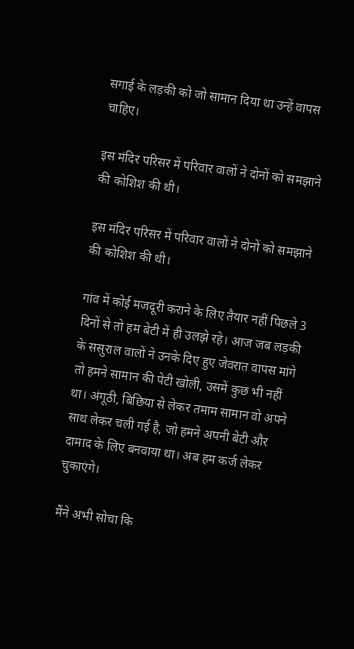सगाई के लड़की को जो सामान दिया था उन्हें वापस चाहिए।

इस मंदिर परिसर में परिवार वालों ने दोनों को समझाने की कोशिश की थी।

इस मंदिर परिसर में परिवार वालों ने दोनों को समझाने की कोशिश की थी।

गांव में कोई मजदूरी कराने के लिए तैयार नहीं पिछले 3 दिनों से तो हम बेटी में ही उलझे रहे। आज जब लड़की के ससुराल वालों ने उनके दिए हुए जेवरात वापस मांगे तो हमने सामान की पेटी खोली, उसमें कुछ भी नहीं था। अंगूठी, बिछिया से लेकर तमाम सामान वो अपने साथ लेकर चली गई है, जो हमने अपनी बेटी और दामाद के लिए बनवाया था। अब हम कर्ज लेकर चुकाएंगे।

मैंने अभी सोचा कि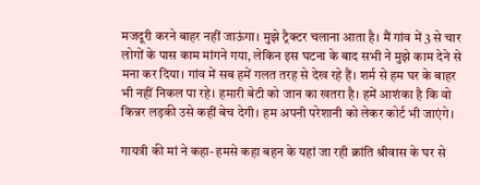मजदूरी करने बाहर नहीं जाऊंगा। मुझे ट्रैक्टर चलाना आता है। मैं गांव में 3 से चार लोगों के पास काम मांगने गया, लेकिन इस घटना के बाद सभी ने मुझे काम देने से मना कर दिया। गांव में सब हमें गलत तरह से देख रहे हैं। शर्म से हम घर के बाहर भी नहीं निकल पा रहे। हमारी बेटी को जान का खतरा है। हमें आशंका है कि वो किन्नर लड़की उसे कहीं बेच देगी। हम अपनी परेशानी को लेकर कोर्ट भी जाएंगे।

गायत्री की मां ने कहा- हमसे कहा बहन के यहां जा रही क्रांति श्रीवास के घर से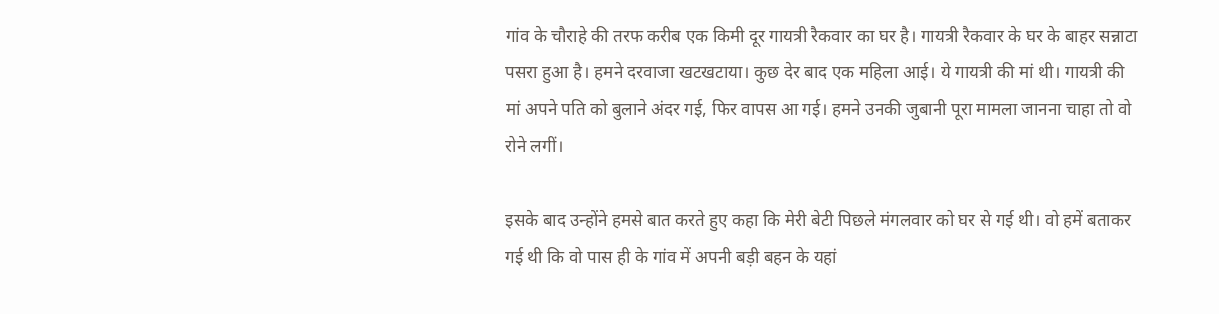गांव के चौराहे की तरफ करीब एक किमी दूर गायत्री रैकवार का घर है। गायत्री रैकवार के घर के बाहर सन्नाटा पसरा हुआ है। हमने दरवाजा खटखटाया। कुछ देर बाद एक महिला आई। ये गायत्री की मां थी। गायत्री की मां अपने पति को बुलाने अंदर गई, फिर वापस आ गई। हमने उनकी जुबानी पूरा मामला जानना चाहा तो वो रोने लगीं।

इसके बाद उन्होंने हमसे बात करते हुए कहा कि मेरी बेटी पिछले मंगलवार को घर से गई थी। वो हमें बताकर गई थी कि वो पास ही के गांव में अपनी बड़ी बहन के यहां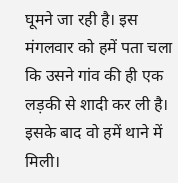घूमने जा रही है। इस मंगलवार को हमें पता चला कि उसने गांव की ही एक लड़की से शादी कर ली है। इसके बाद वो हमें थाने में मिली।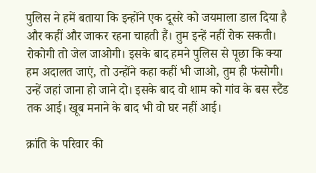पुलिस ने हमें बताया कि इन्होंने एक दूसरे को जयमाला डाल दिया है और कहीं और जाकर रहना चाहती हैं। तुम इन्हें नहीं रोक सकती। रोकोगी तो जेल जाओगी। इसके बाद हमने पुलिस से पूछा कि क्या हम अदालत जाएं, तो उन्होंने कहा कहीं भी जाओ, तुम ही फंसोगी। उन्हें जहां जाना हो जाने दो। इसके बाद वो शाम को गांव के बस स्टैंड तक आई। खूब मनाने के बाद भी वो घर नहीं आई।

क्रांति के परिवार की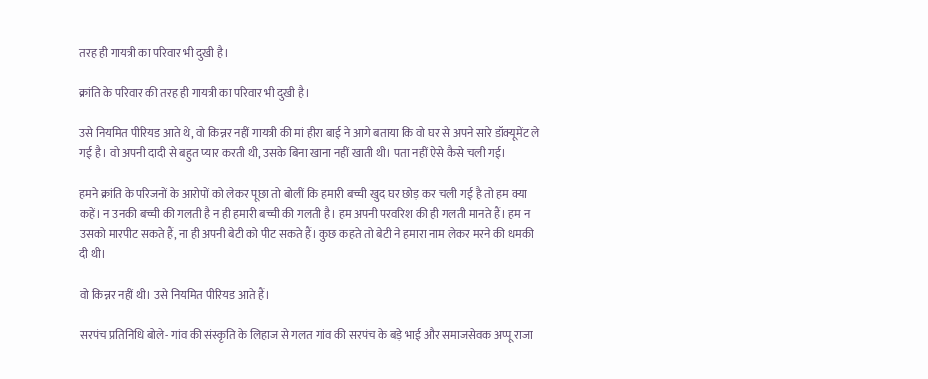तरह ही गायत्री का परिवार भी दुखी है।

क्रांति के परिवार की तरह ही गायत्री का परिवार भी दुखी है।

उसे नियमित पीरियड आते थे, वो किन्नर नहीं गायत्री की मां हीरा बाई ने आगे बताया कि वो घर से अपने सारे डॉक्यूमेंट ले गई है। वो अपनी दादी से बहुत प्यार करती थी, उसके बिना खाना नहीं खाती थी। पता नहीं ऐसे कैसे चली गई।

हमने क्रांति के परिजनों के आरोपों को लेकर पूछा तो बोलीं कि हमारी बच्ची खुद घर छोड़ कर चली गई है तो हम क्या कहें। न उनकी बच्ची की गलती है न ही हमारी बच्ची की गलती है। हम अपनी परवरिश की ही गलती मानते हैं। हम न उसको मारपीट सकते हैं, ना ही अपनी बेटी को पीट सकते हैं। कुछ कहते तो बेटी ने हमारा नाम लेकर मरने की धमकी दी थी।

वो किन्नर नहीं थी। उसे नियमित पीरियड आते हैं।

सरपंच प्रतिनिधि बोले- गांव की संस्कृति के लिहाज से गलत गांव की सरपंच के बड़े भाई और समाजसेवक अप्पू राजा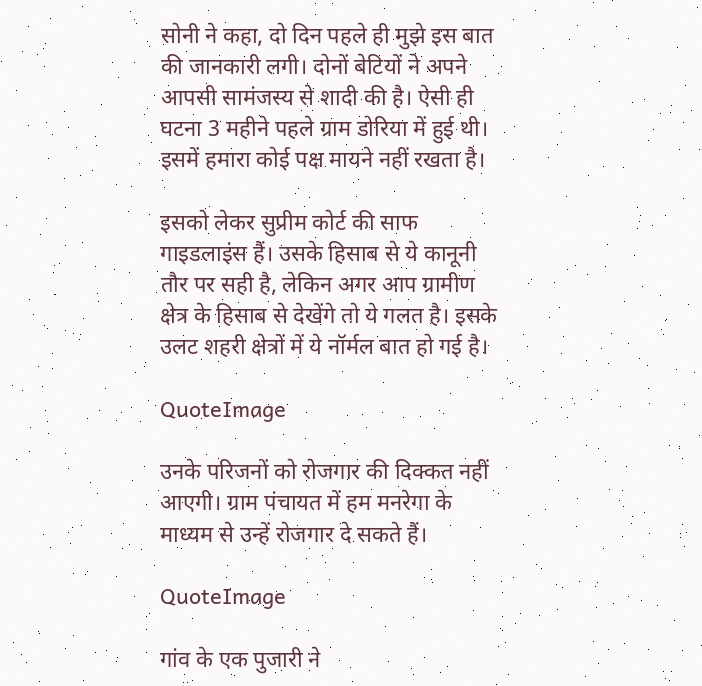सोनी ने कहा, दो दिन पहले ही मुझे इस बात की जानकारी लगी। दोनों बेटियों ने अपने आपसी सामंजस्य से शादी की है। ऐसी ही घटना 3 महीने पहले ग्राम डोरिया में हुई थी। इसमें हमारा कोई पक्ष मायने नहीं रखता है।

इसको लेकर सुप्रीम कोर्ट की साफ गाइडलाइंस हैं। उसके हिसाब से ये कानूनी तौर पर सही है, लेकिन अगर आप ग्रामीण क्षेत्र के हिसाब से देखेंगे तो ये गलत है। इसके उलट शहरी क्षेत्रों में ये नॉर्मल बात हो गई है।

QuoteImage

उनके परिजनों को रोजगार की दिक्कत नहीं आएगी। ग्राम पंचायत में हम मनरेगा के माध्यम से उन्हें रोजगार दे सकते हैं।

QuoteImage

गांव के एक पुजारी ने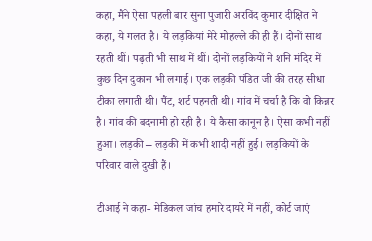कहा, मैंने ऐसा पहली बार सुना पुजारी अरविंद कुमार दीक्षित ने कहा, ये गलत है। ये लड़कियां मेरे मोहल्ले की ही हैं। दोनों साथ रहती थीं। पढ़ती भी साथ में थीं। दोनों लड़कियों ने शनि मंदिर में कुछ दिन दुकान भी लगाई। एक लड़की पंडित जी की तरह सीधा टीका लगाती थी। पैंट, शर्ट पहनती थी। गांव में चर्चा है कि वो किन्नर है। गांव की बदनामी हो रही है। ये कैसा कानून है। ऐसा कभी नहीं हुआ। लड़की – लड़की में कभी शादी नहीं हुई। लड़कियों के परिवार वाले दुखी हैं।

टीआई ने कहा- मेडिकल जांच हमारे दायरे में नहीं, कोर्ट जाएं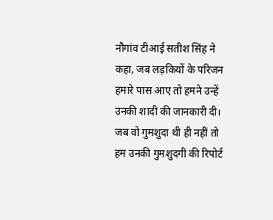नौगांव टीआई सतीश सिंह ने कहा, जब लड़कियों के परिजन हमारे पास आए तो हमने उन्हें उनकी शादी की जानकारी दी। जब वो गुमशुदा थी ही नहीं तो हम उनकी गुमशुदगी की रिपोर्ट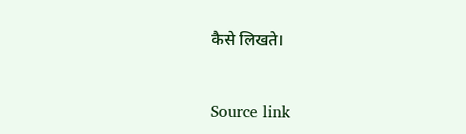कैसे लिखते।



Source link